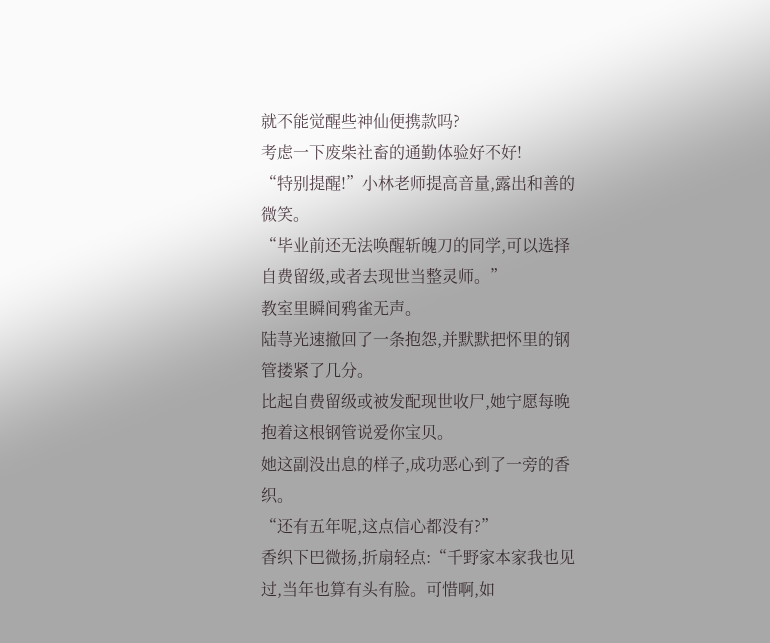就不能觉醒些神仙便携款吗?
考虑一下废柴社畜的通勤体验好不好!
“特别提醒!”小林老师提高音量,露出和善的微笑。
“毕业前还无法唤醒斩魄刀的同学,可以选择自费留级,或者去现世当整灵师。”
教室里瞬间鸦雀无声。
陆荨光速撤回了一条抱怨,并默默把怀里的钢管搂紧了几分。
比起自费留级或被发配现世收尸,她宁愿每晚抱着这根钢管说爱你宝贝。
她这副没出息的样子,成功恶心到了一旁的香织。
“还有五年呢,这点信心都没有?”
香织下巴微扬,折扇轻点:“千野家本家我也见过,当年也算有头有脸。可惜啊,如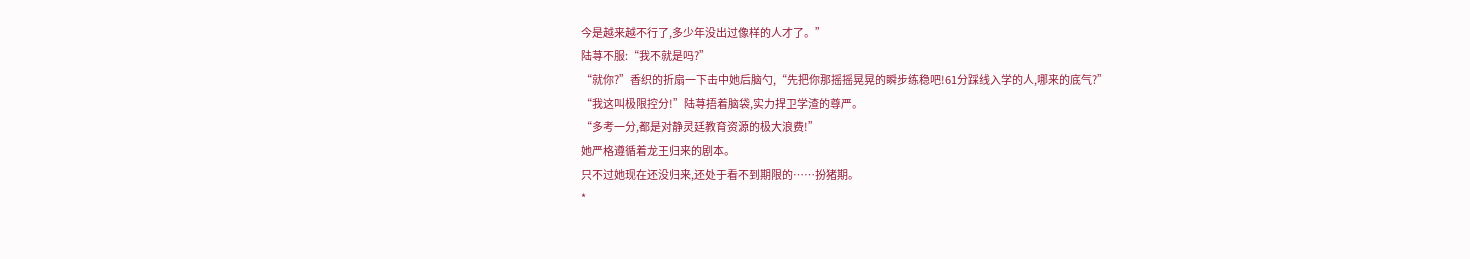今是越来越不行了,多少年没出过像样的人才了。”
陆荨不服:“我不就是吗?”
“就你?”香织的折扇一下击中她后脑勺,“先把你那摇摇晃晃的瞬步练稳吧!61分踩线入学的人,哪来的底气?”
“我这叫极限控分!”陆荨捂着脑袋,实力捍卫学渣的尊严。
“多考一分,都是对静灵廷教育资源的极大浪费!”
她严格遵循着龙王归来的剧本。
只不过她现在还没归来,还处于看不到期限的……扮猪期。
*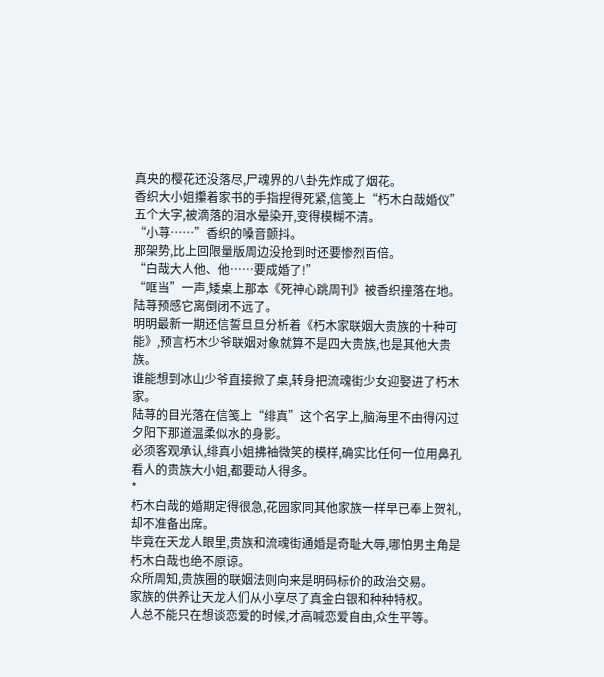真央的樱花还没落尽,尸魂界的八卦先炸成了烟花。
香织大小姐攥着家书的手指捏得死紧,信笺上“朽木白哉婚仪”五个大字,被滴落的泪水晕染开,变得模糊不清。
“小荨……”香织的嗓音颤抖。
那架势,比上回限量版周边没抢到时还要惨烈百倍。
“白哉大人他、他……要成婚了!”
“哐当”一声,矮桌上那本《死神心跳周刊》被香织撞落在地。
陆荨预感它离倒闭不远了。
明明最新一期还信誓旦旦分析着《朽木家联姻大贵族的十种可能》,预言朽木少爷联姻对象就算不是四大贵族,也是其他大贵族。
谁能想到冰山少爷直接掀了桌,转身把流魂街少女迎娶进了朽木家。
陆荨的目光落在信笺上“绯真”这个名字上,脑海里不由得闪过夕阳下那道温柔似水的身影。
必须客观承认,绯真小姐拂袖微笑的模样,确实比任何一位用鼻孔看人的贵族大小姐,都要动人得多。
*
朽木白哉的婚期定得很急,花园家同其他家族一样早已奉上贺礼,却不准备出席。
毕竟在天龙人眼里,贵族和流魂街通婚是奇耻大辱,哪怕男主角是朽木白哉也绝不原谅。
众所周知,贵族圈的联姻法则向来是明码标价的政治交易。
家族的供养让天龙人们从小享尽了真金白银和种种特权。
人总不能只在想谈恋爱的时候,才高喊恋爱自由,众生平等。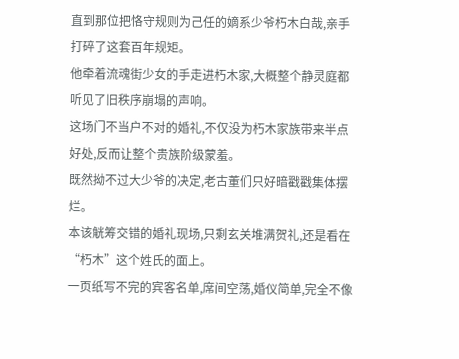直到那位把恪守规则为己任的嫡系少爷朽木白哉,亲手打碎了这套百年规矩。
他牵着流魂街少女的手走进朽木家,大概整个静灵庭都听见了旧秩序崩塌的声响。
这场门不当户不对的婚礼,不仅没为朽木家族带来半点好处,反而让整个贵族阶级蒙羞。
既然拗不过大少爷的决定,老古董们只好暗戳戳集体摆烂。
本该觥筹交错的婚礼现场,只剩玄关堆满贺礼,还是看在“朽木”这个姓氏的面上。
一页纸写不完的宾客名单,席间空荡,婚仪简单,完全不像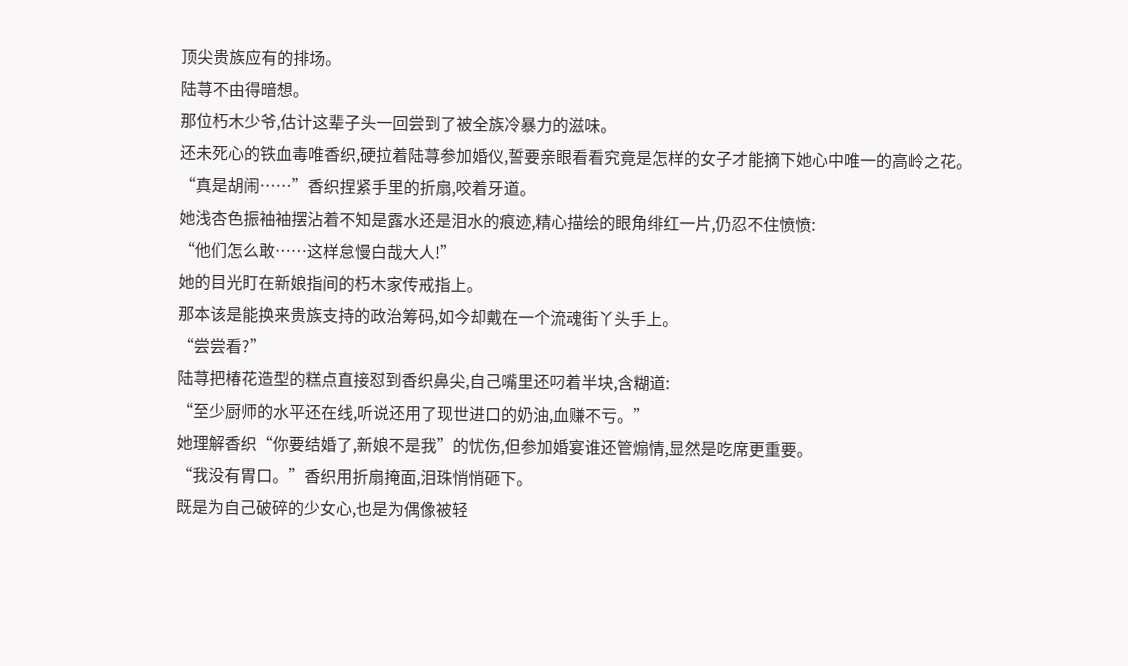顶尖贵族应有的排场。
陆荨不由得暗想。
那位朽木少爷,估计这辈子头一回尝到了被全族冷暴力的滋味。
还未死心的铁血毒唯香织,硬拉着陆荨参加婚仪,誓要亲眼看看究竟是怎样的女子才能摘下她心中唯一的高岭之花。
“真是胡闹……”香织捏紧手里的折扇,咬着牙道。
她浅杏色振袖袖摆沾着不知是露水还是泪水的痕迹,精心描绘的眼角绯红一片,仍忍不住愤愤:
“他们怎么敢……这样怠慢白哉大人!”
她的目光盯在新娘指间的朽木家传戒指上。
那本该是能换来贵族支持的政治筹码,如今却戴在一个流魂街丫头手上。
“尝尝看?”
陆荨把椿花造型的糕点直接怼到香织鼻尖,自己嘴里还叼着半块,含糊道:
“至少厨师的水平还在线,听说还用了现世进口的奶油,血赚不亏。”
她理解香织“你要结婚了,新娘不是我”的忧伤,但参加婚宴谁还管煽情,显然是吃席更重要。
“我没有胃口。”香织用折扇掩面,泪珠悄悄砸下。
既是为自己破碎的少女心,也是为偶像被轻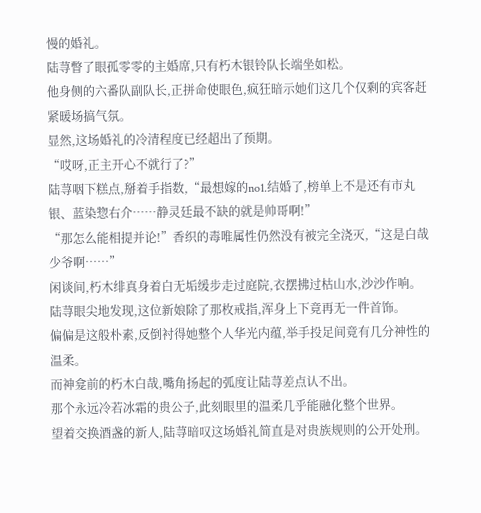慢的婚礼。
陆荨瞥了眼孤零零的主婚席,只有朽木银铃队长端坐如松。
他身侧的六番队副队长,正拼命使眼色,疯狂暗示她们这几个仅剩的宾客赶紧暖场搞气氛。
显然,这场婚礼的冷清程度已经超出了预期。
“哎呀,正主开心不就行了?”
陆荨咽下糕点,掰着手指数,“最想嫁的no1.结婚了,榜单上不是还有市丸银、蓝染惣右介……静灵廷最不缺的就是帅哥啊!”
“那怎么能相提并论!”香织的毒唯属性仍然没有被完全浇灭,“这是白哉少爷啊……”
闲谈间,朽木绯真身着白无垢缓步走过庭院,衣摆拂过枯山水,沙沙作响。
陆荨眼尖地发现,这位新娘除了那枚戒指,浑身上下竟再无一件首饰。
偏偏是这般朴素,反倒衬得她整个人华光内蕴,举手投足间竟有几分神性的温柔。
而神龛前的朽木白哉,嘴角扬起的弧度让陆荨差点认不出。
那个永远冷若冰霜的贵公子,此刻眼里的温柔几乎能融化整个世界。
望着交换酒盏的新人,陆荨暗叹这场婚礼简直是对贵族规则的公开处刑。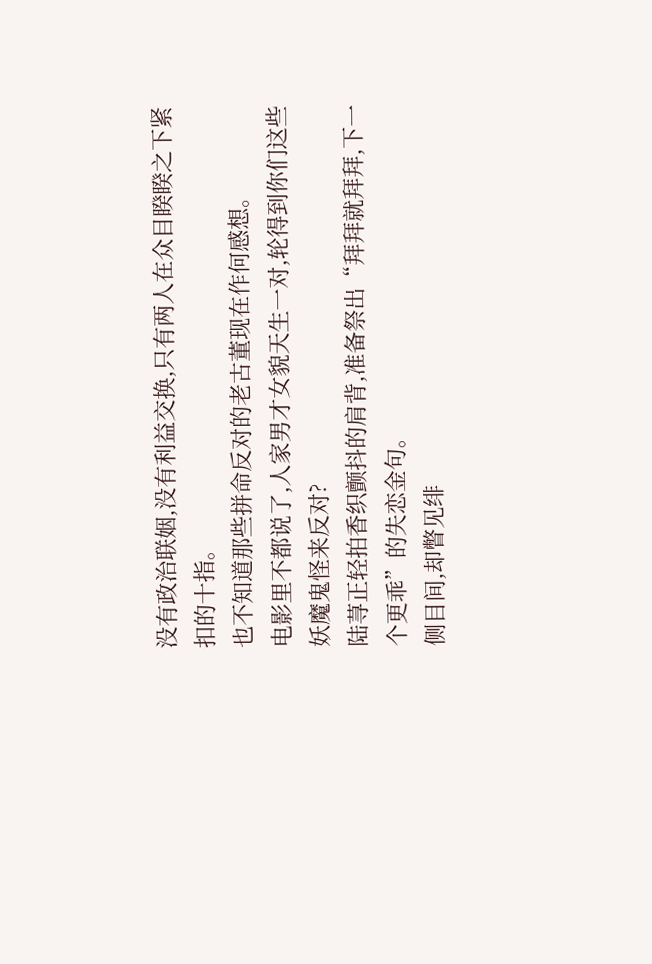没有政治联姻,没有利益交换,只有两人在众目睽睽之下紧扣的十指。
也不知道那些拼命反对的老古董现在作何感想。
电影里不都说了,人家男才女貌天生一对,轮得到你们这些妖魔鬼怪来反对?
陆荨正轻拍香织颤抖的肩背,准备祭出“拜拜就拜拜,下一个更乖”的失恋金句。
侧目间,却瞥见绯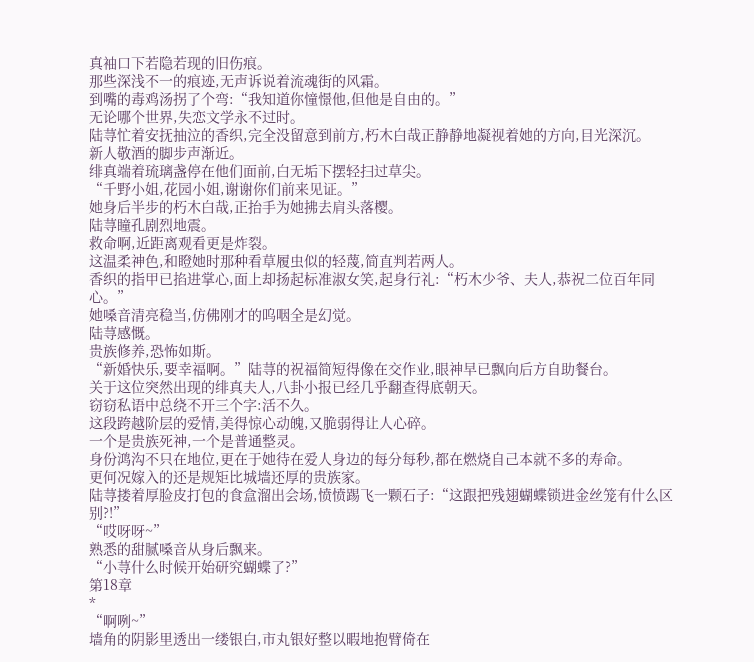真袖口下若隐若现的旧伤痕。
那些深浅不一的痕迹,无声诉说着流魂街的风霜。
到嘴的毒鸡汤拐了个弯:“我知道你憧憬他,但他是自由的。”
无论哪个世界,失恋文学永不过时。
陆荨忙着安抚抽泣的香织,完全没留意到前方,朽木白哉正静静地凝视着她的方向,目光深沉。
新人敬酒的脚步声渐近。
绯真端着琉璃盏停在他们面前,白无垢下摆轻扫过草尖。
“千野小姐,花园小姐,谢谢你们前来见证。”
她身后半步的朽木白哉,正抬手为她拂去肩头落樱。
陆荨瞳孔剧烈地震。
救命啊,近距离观看更是炸裂。
这温柔神色,和瞪她时那种看草履虫似的轻蔑,简直判若两人。
香织的指甲已掐进掌心,面上却扬起标准淑女笑,起身行礼:“朽木少爷、夫人,恭祝二位百年同心。”
她嗓音清亮稳当,仿佛刚才的呜咽全是幻觉。
陆荨感慨。
贵族修养,恐怖如斯。
“新婚快乐,要幸福啊。”陆荨的祝福简短得像在交作业,眼神早已飘向后方自助餐台。
关于这位突然出现的绯真夫人,八卦小报已经几乎翻查得底朝天。
窃窃私语中总绕不开三个字:活不久。
这段跨越阶层的爱情,美得惊心动魄,又脆弱得让人心碎。
一个是贵族死神,一个是普通整灵。
身份鸿沟不只在地位,更在于她待在爱人身边的每分每秒,都在燃烧自己本就不多的寿命。
更何况嫁入的还是规矩比城墙还厚的贵族家。
陆荨搂着厚脸皮打包的食盒溜出会场,愤愤踢飞一颗石子:“这跟把残翅蝴蝶锁进金丝笼有什么区别?!”
“哎呀呀~”
熟悉的甜腻嗓音从身后飘来。
“小荨什么时候开始研究蝴蝶了?”
第18章
*
“啊咧~”
墙角的阴影里透出一缕银白,市丸银好整以暇地抱臂倚在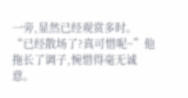一旁,显然已经观赏多时。
“已经散场了?真可惜呢~”他拖长了调子,惋惜得毫无诚意。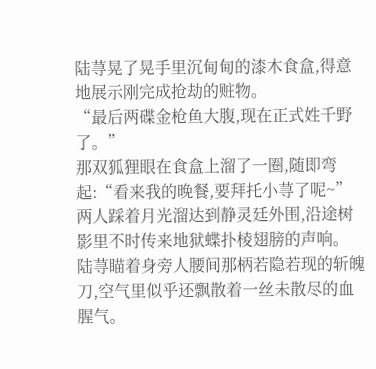陆荨晃了晃手里沉甸甸的漆木食盒,得意地展示刚完成抢劫的赃物。
“最后两碟金枪鱼大腹,现在正式姓千野了。”
那双狐狸眼在食盒上溜了一圈,随即弯起:“看来我的晚餐,要拜托小荨了呢~”
两人踩着月光溜达到静灵廷外围,沿途树影里不时传来地狱蝶扑棱翅膀的声响。
陆荨瞄着身旁人腰间那柄若隐若现的斩魄刀,空气里似乎还飘散着一丝未散尽的血腥气。